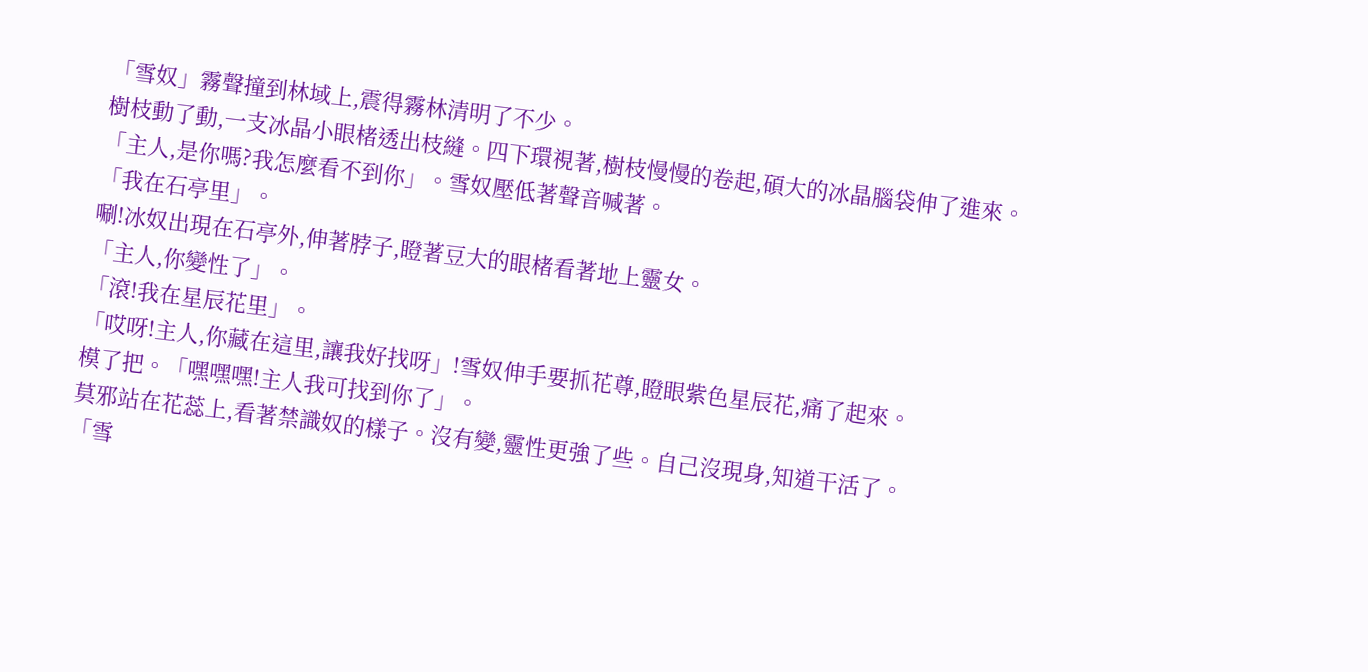「雪奴」霧聲撞到林域上,震得霧林清明了不少。
樹枝動了動,一支冰晶小眼楮透出枝縫。四下環視著,樹枝慢慢的卷起,碩大的冰晶腦袋伸了進來。
「主人,是你嗎?我怎麼看不到你」。雪奴壓低著聲音喊著。
「我在石亭里」。
唰!冰奴出現在石亭外,伸著脖子,瞪著豆大的眼楮看著地上靈女。
「主人,你變性了」。
「滾!我在星辰花里」。
「哎呀!主人,你藏在這里,讓我好找呀」!雪奴伸手要抓花尊,瞪眼紫色星辰花,痛了起來。
模了把。「嘿嘿嘿!主人我可找到你了」。
莫邪站在花蕊上,看著禁識奴的樣子。沒有變,靈性更強了些。自己沒現身,知道干活了。
「雪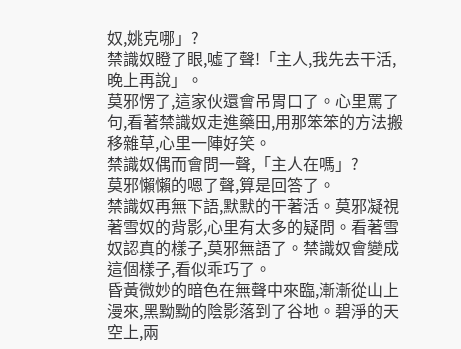奴,姚克哪」?
禁識奴瞪了眼,噓了聲!「主人,我先去干活,晚上再說」。
莫邪愣了,這家伙還會吊胃口了。心里罵了句,看著禁識奴走進藥田,用那笨笨的方法搬移雜草,心里一陣好笑。
禁識奴偶而會問一聲,「主人在嗎」?
莫邪懶懶的嗯了聲,算是回答了。
禁識奴再無下語,默默的干著活。莫邪凝視著雪奴的背影,心里有太多的疑問。看著雪奴認真的樣子,莫邪無語了。禁識奴會變成這個樣子,看似乖巧了。
昏黃微妙的暗色在無聲中來臨,漸漸從山上漫來,黑黝黝的陰影落到了谷地。碧淨的天空上,兩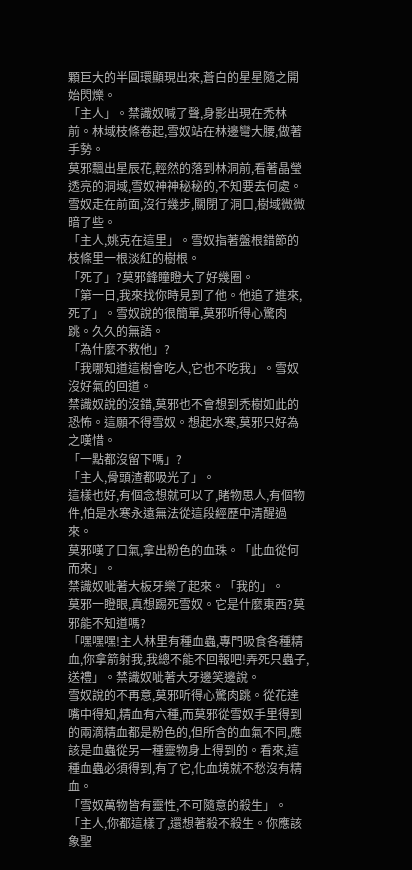顆巨大的半圓環顯現出來,蒼白的星星隨之開始閃爍。
「主人」。禁識奴喊了聲,身影出現在禿林前。林域枝條卷起,雪奴站在林邊彎大腰,做著手勢。
莫邪飄出星辰花,輕然的落到林洞前,看著晶瑩透亮的洞域,雪奴神神秘秘的,不知要去何處。
雪奴走在前面,沒行幾步,關閉了洞口,樹域微微暗了些。
「主人,姚克在這里」。雪奴指著盤根錯節的枝條里一根淡紅的樹根。
「死了」?莫邪鋒瞳瞪大了好幾圈。
「第一日,我來找你時見到了他。他追了進來,死了」。雪奴說的很簡單,莫邪听得心驚肉跳。久久的無語。
「為什麼不救他」?
「我哪知道這樹會吃人,它也不吃我」。雪奴沒好氣的回道。
禁識奴說的沒錯,莫邪也不會想到禿樹如此的恐怖。這願不得雪奴。想起水寒,莫邪只好為之嘆惜。
「一點都沒留下嗎」?
「主人,骨頭渣都吸光了」。
這樣也好,有個念想就可以了,睹物思人,有個物件,怕是水寒永遠無法從這段經歷中清醒過來。
莫邪嘆了口氣,拿出粉色的血珠。「此血從何而來」。
禁識奴呲著大板牙樂了起來。「我的」。
莫邪一瞪眼,真想踢死雪奴。它是什麼東西?莫邪能不知道嗎?
「嘿嘿嘿!主人林里有種血蟲,專門吸食各種精血,你拿箭射我,我總不能不回報吧!弄死只蟲子,送禮」。禁識奴呲著大牙邊笑邊說。
雪奴說的不再意,莫邪听得心驚肉跳。從花達嘴中得知,精血有六種,而莫邪從雪奴手里得到的兩滴精血都是粉色的,但所含的血氣不同,應該是血蟲從另一種靈物身上得到的。看來,這種血蟲必須得到,有了它,化血境就不愁沒有精血。
「雪奴萬物皆有靈性,不可隨意的殺生」。
「主人,你都這樣了,還想著殺不殺生。你應該象聖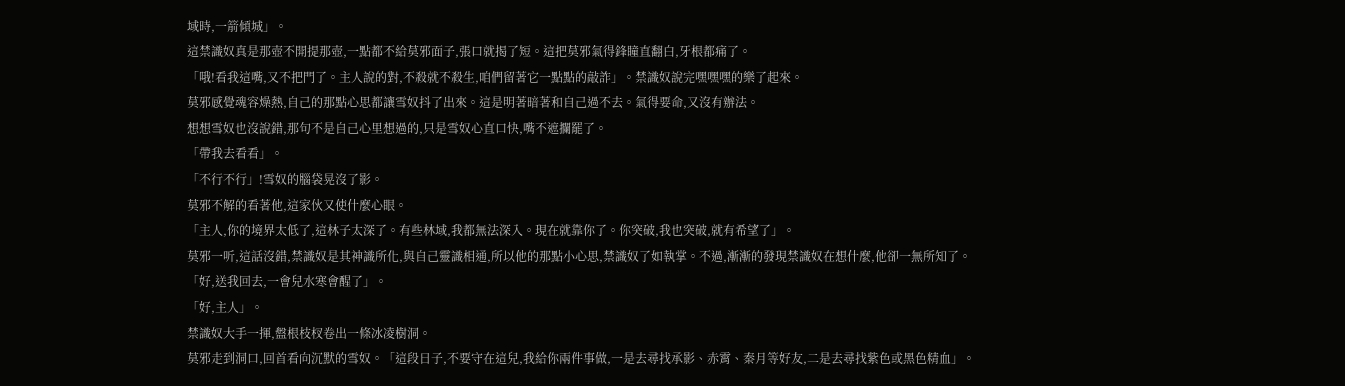域時,一箭傾城」。
這禁識奴真是那壺不開提那壺,一點都不給莫邪面子,張口就揭了短。這把莫邪氣得鋒瞳直翻白,牙根都痛了。
「哦!看我這嘴,又不把門了。主人說的對,不殺就不殺生,咱們留著它一點點的敲詐」。禁識奴說完嘿嘿嘿的樂了起來。
莫邪感覺魂容燥熱,自己的那點心思都讓雪奴抖了出來。這是明著暗著和自己過不去。氣得要命,又沒有辦法。
想想雪奴也沒說錯,那句不是自己心里想過的,只是雪奴心直口快,嘴不遮攔罷了。
「帶我去看看」。
「不行不行」!雪奴的腦袋晃沒了影。
莫邪不解的看著他,這家伙又使什麼心眼。
「主人,你的境界太低了,這林子太深了。有些林域,我都無法深入。現在就靠你了。你突破,我也突破,就有希望了」。
莫邪一听,這話沒錯,禁識奴是其神識所化,與自己靈識相通,所以他的那點小心思,禁識奴了如執掌。不過,漸漸的發現禁識奴在想什麼,他卻一無所知了。
「好,送我回去,一會兒水寒會醒了」。
「好,主人」。
禁識奴大手一揮,盤根枝杈卷出一條冰凌樹洞。
莫邪走到洞口,回首看向沉默的雪奴。「這段日子,不要守在這兒,我給你兩件事做,一是去尋找承影、赤霄、秦月等好友,二是去尋找紫色或黑色精血」。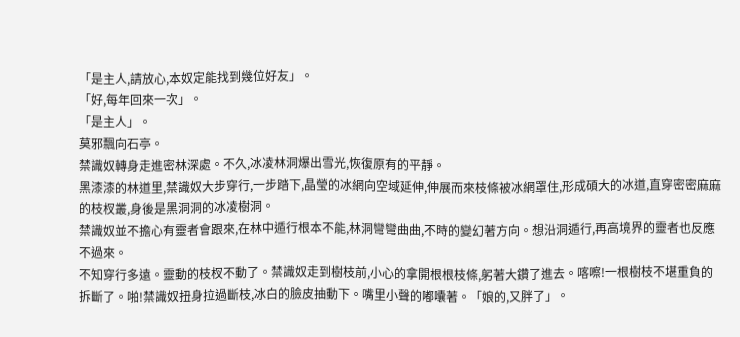「是主人,請放心,本奴定能找到幾位好友」。
「好,每年回來一次」。
「是主人」。
莫邪飄向石亭。
禁識奴轉身走進密林深處。不久,冰凌林洞爆出雪光,恢復原有的平靜。
黑漆漆的林道里,禁識奴大步穿行,一步踏下,晶瑩的冰網向空域延伸,伸展而來枝條被冰網罩住,形成碩大的冰道,直穿密密麻麻的枝杈叢,身後是黑洞洞的冰凌樹洞。
禁識奴並不擔心有靈者會跟來,在林中遁行根本不能,林洞彎彎曲曲,不時的變幻著方向。想沿洞遁行,再高境界的靈者也反應不過來。
不知穿行多遠。靈動的枝杈不動了。禁識奴走到樹枝前,小心的拿開根根枝條,躬著大鑽了進去。喀嚓!一根樹枝不堪重負的拆斷了。啪!禁識奴扭身拉過斷枝,冰白的臉皮抽動下。嘴里小聲的嘟囔著。「娘的,又胖了」。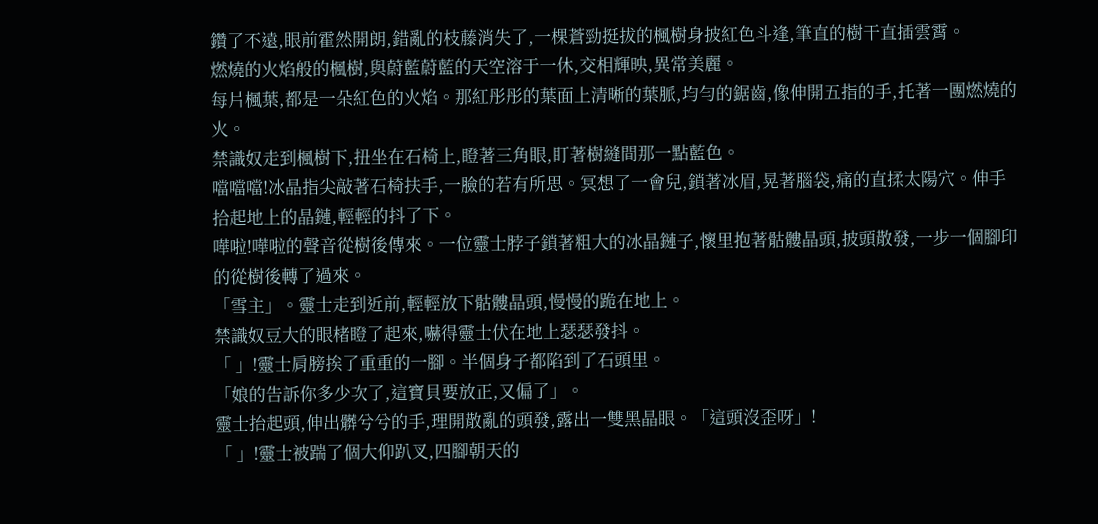鑽了不遠,眼前霍然開朗,錯亂的枝藤消失了,一棵蒼勁挺拔的楓樹身披紅色斗逢,筆直的樹干直插雲霄。
燃燒的火焰般的楓樹,與蔚藍蔚藍的天空溶于一休,交相輝映,異常美麗。
每片楓葉,都是一朵紅色的火焰。那紅彤彤的葉面上清晰的葉脈,均勻的鋸齒,像伸開五指的手,托著一團燃燒的火。
禁識奴走到楓樹下,扭坐在石椅上,瞪著三角眼,盯著樹縫間那一點藍色。
噹噹噹!冰晶指尖敲著石椅扶手,一臉的若有所思。冥想了一會兒,鎖著冰眉,晃著腦袋,痛的直揉太陽穴。伸手拾起地上的晶鏈,輕輕的抖了下。
嘩啦!嘩啦的聲音從樹後傳來。一位靈士脖子鎖著粗大的冰晶鏈子,懷里抱著骷髏晶頭,披頭散發,一步一個腳印的從樹後轉了過來。
「雪主」。靈士走到近前,輕輕放下骷髏晶頭,慢慢的跪在地上。
禁識奴豆大的眼楮瞪了起來,嚇得靈士伏在地上瑟瑟發抖。
「 」!靈士肩膀挨了重重的一腳。半個身子都陷到了石頭里。
「娘的告訴你多少次了,這寶貝要放正,又偏了」。
靈士抬起頭,伸出髒兮兮的手,理開散亂的頭發,露出一雙黑晶眼。「這頭沒歪呀」!
「 」!靈士被踹了個大仰趴叉,四腳朝天的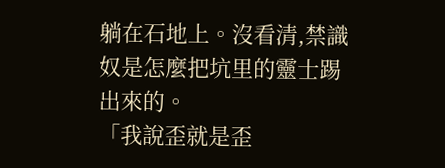躺在石地上。沒看清,禁識奴是怎麼把坑里的靈士踢出來的。
「我說歪就是歪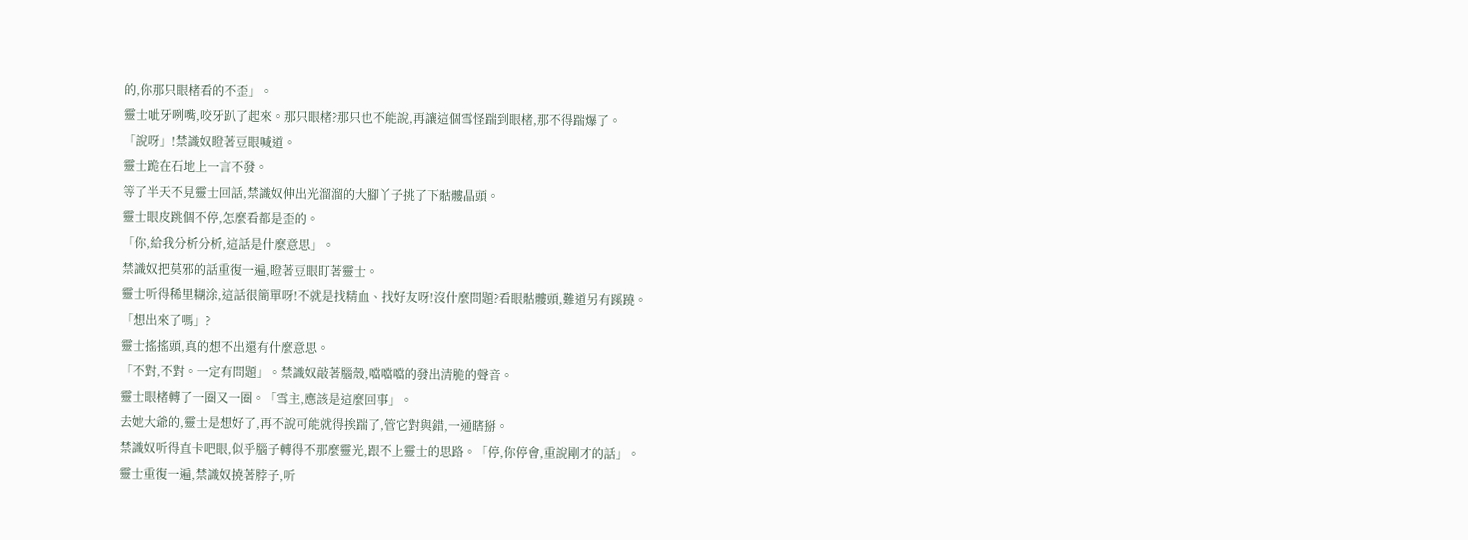的,你那只眼楮看的不歪」。
靈士呲牙咧嘴,咬牙趴了起來。那只眼楮?那只也不能說,再讓這個雪怪踹到眼楮,那不得踹爆了。
「說呀」!禁識奴瞪著豆眼喊道。
靈士跪在石地上一言不發。
等了半天不見靈士回話,禁識奴伸出光溜溜的大腳丫子挑了下骷髏晶頭。
靈士眼皮跳個不停,怎麼看都是歪的。
「你,給我分析分析,這話是什麼意思」。
禁識奴把莫邪的話重復一遍,瞪著豆眼盯著靈士。
靈士听得稀里糊涂,這話很簡單呀!不就是找精血、找好友呀!沒什麼問題?看眼骷髏頭,難道另有蹊蹺。
「想出來了嗎」?
靈士搖搖頭,真的想不出還有什麼意思。
「不對,不對。一定有問題」。禁識奴敲著腦殼,噹噹噹的發出清脆的聲音。
靈士眼楮轉了一圈又一圈。「雪主,應該是這麼回事」。
去她大爺的,靈士是想好了,再不說可能就得挨踹了,管它對與錯,一通瞎掰。
禁識奴听得直卡吧眼,似乎腦子轉得不那麼靈光,跟不上靈士的思路。「停,你停會,重說剛才的話」。
靈士重復一遍,禁識奴撓著脖子,听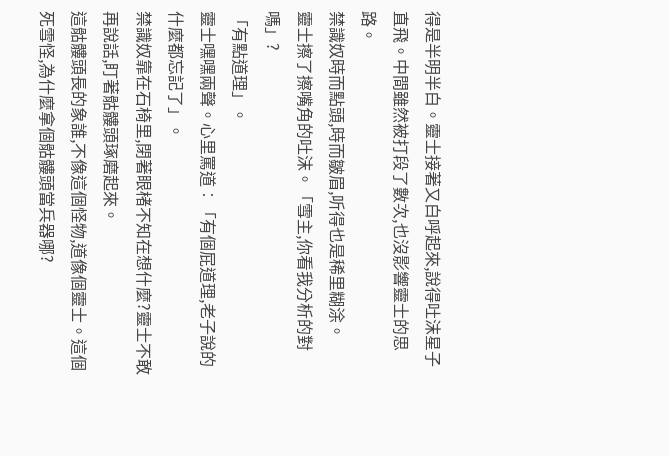得是半明半白。靈士接著又白呼起來,說得吐沫星子直飛。中間雖然被打段了數次,也沒影響靈士的思路。
禁識奴時而點頭,時而皺眉,听得也是稀里糊涂。
靈士擦了擦嘴角的吐沫。「雪主,你看我分析的對嗎」?
「有點道理」。
靈士嘿嘿兩聲。心里罵道︰「有個屁道理,老子說的什麼都忘記了」。
禁識奴靠在石椅里,閉著眼楮不知在想什麼?靈士不敢再說話,盯著骷髏頭琢磨起來。
這骷髏頭長的象誰,不像這個怪物,道像個靈士。這個死雪怪,為什麼拿個骷髏頭當兵器哪?